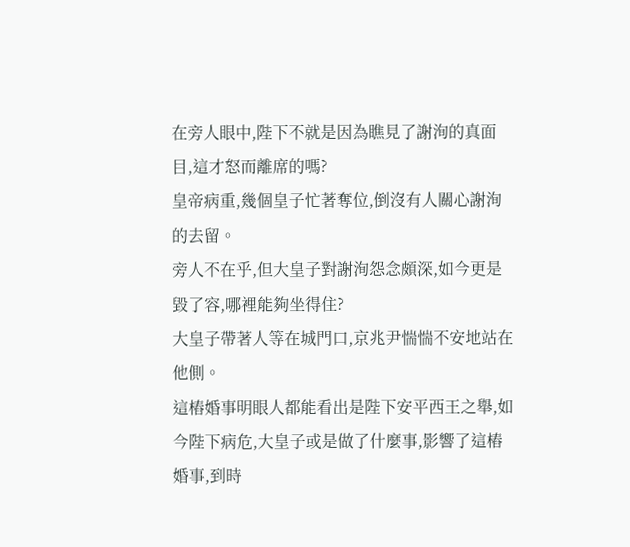在旁人眼中,陛下不就是因為瞧見了謝洵的真面目,這才怒而離席的嗎?
皇帝病重,幾個皇子忙著奪位,倒沒有人關心謝洵的去留。
旁人不在乎,但大皇子對謝洵怨念頗深,如今更是毀了容,哪裡能夠坐得住?
大皇子帶著人等在城門口,京兆尹惴惴不安地站在他側。
這樁婚事明眼人都能看出是陛下安平西王之舉,如今陛下病危,大皇子或是做了什麼事,影響了這樁婚事,到時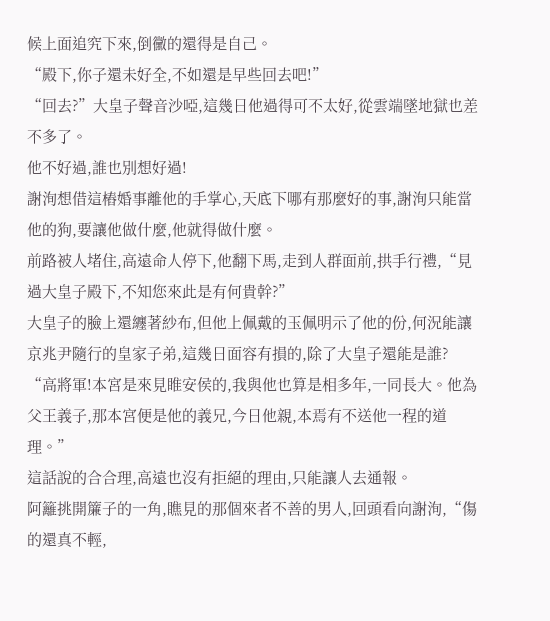候上面追究下來,倒黴的還得是自己。
“殿下,你子還未好全,不如還是早些回去吧!”
“回去?”大皇子聲音沙啞,這幾日他過得可不太好,從雲端墜地獄也差不多了。
他不好過,誰也別想好過!
謝洵想借這樁婚事離他的手掌心,天底下哪有那麼好的事,謝洵只能當他的狗,要讓他做什麼,他就得做什麼。
前路被人堵住,高遠命人停下,他翻下馬,走到人群面前,拱手行禮,“見過大皇子殿下,不知您來此是有何貴幹?”
大皇子的臉上還纏著紗布,但他上佩戴的玉佩明示了他的份,何況能讓京兆尹隨行的皇家子弟,這幾日面容有損的,除了大皇子還能是誰?
“高將軍!本宮是來見睢安侯的,我與他也算是相多年,一同長大。他為父王義子,那本宮便是他的義兄,今日他親,本焉有不送他一程的道理。”
這話說的合合理,高遠也沒有拒絕的理由,只能讓人去通報。
阿籬挑開簾子的一角,瞧見的那個來者不善的男人,回頭看向謝洵,“傷的還真不輕,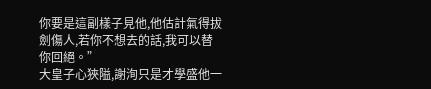你要是這副樣子見他,他估計氣得拔劍傷人,若你不想去的話,我可以替你回絕。”
大皇子心狹隘,謝洵只是才學盛他一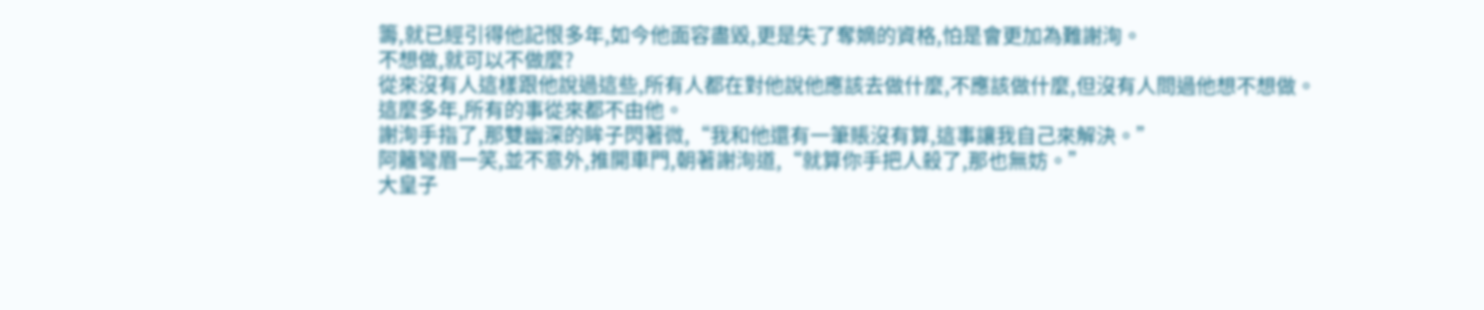籌,就已經引得他記恨多年,如今他面容盡毀,更是失了奪嫡的資格,怕是會更加為難謝洵。
不想做,就可以不做麼?
從來沒有人這樣跟他說過這些,所有人都在對他說他應該去做什麼,不應該做什麼,但沒有人問過他想不想做。
這麼多年,所有的事從來都不由他。
謝洵手指了,那雙幽深的眸子閃著微,“我和他還有一筆賬沒有算,這事讓我自己來解決。”
阿籬彎眉一笑,並不意外,推開車門,朝著謝洵道,“就算你手把人殺了,那也無妨。”
大皇子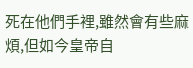死在他們手裡,雖然會有些麻煩,但如今皇帝自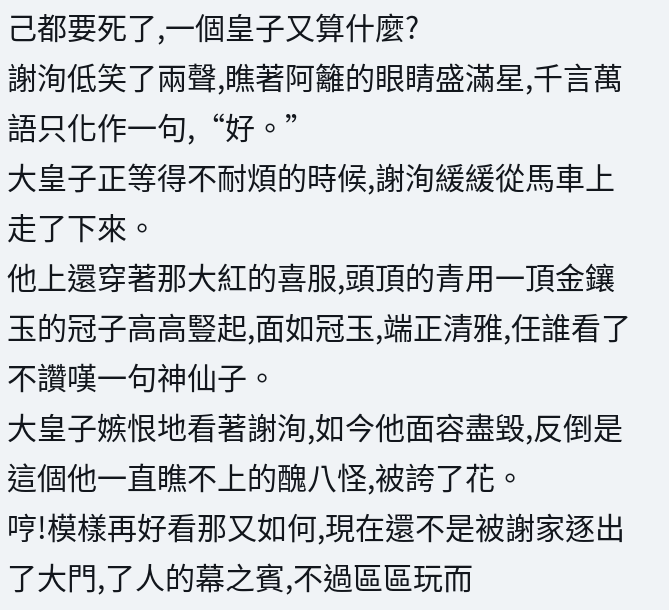己都要死了,一個皇子又算什麼?
謝洵低笑了兩聲,瞧著阿籬的眼睛盛滿星,千言萬語只化作一句,“好。”
大皇子正等得不耐煩的時候,謝洵緩緩從馬車上走了下來。
他上還穿著那大紅的喜服,頭頂的青用一頂金鑲玉的冠子高高豎起,面如冠玉,端正清雅,任誰看了不讚嘆一句神仙子。
大皇子嫉恨地看著謝洵,如今他面容盡毀,反倒是這個他一直瞧不上的醜八怪,被誇了花。
哼!模樣再好看那又如何,現在還不是被謝家逐出了大門,了人的幕之賓,不過區區玩而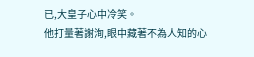已,大皇子心中冷笑。
他打量著謝洵,眼中藏著不為人知的心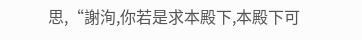思,“謝洵,你若是求本殿下,本殿下可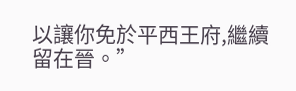以讓你免於平西王府,繼續留在晉。”